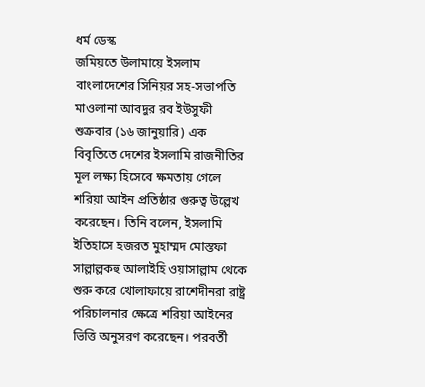ধর্ম ডেস্ক
জমিয়তে উলামায়ে ইসলাম বাংলাদেশের সিনিয়র সহ-সভাপতি মাওলানা আবদুর রব ইউসুফী শুক্রবার (১৬ জানুয়ারি) এক বিবৃতিতে দেশের ইসলামি রাজনীতির মূল লক্ষ্য হিসেবে ক্ষমতায় গেলে শরিয়া আইন প্রতিষ্ঠার গুরুত্ব উল্লেখ করেছেন। তিনি বলেন, ইসলামি ইতিহাসে হজরত মুহাম্মদ মোস্তফা সাল্লাল্লকহু আলাইহি ওয়াসাল্লাম থেকে শুরু করে খোলাফায়ে রাশেদীনরা রাষ্ট্র পরিচালনার ক্ষেত্রে শরিয়া আইনের ভিত্তি অনুসরণ করেছেন। পরবর্তী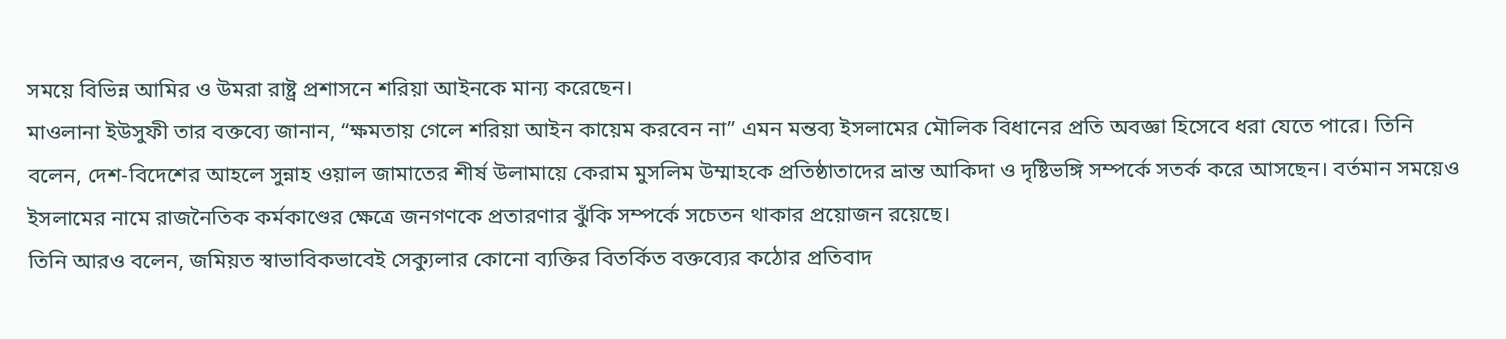সময়ে বিভিন্ন আমির ও উমরা রাষ্ট্র প্রশাসনে শরিয়া আইনকে মান্য করেছেন।
মাওলানা ইউসুফী তার বক্তব্যে জানান, “ক্ষমতায় গেলে শরিয়া আইন কায়েম করবেন না” এমন মন্তব্য ইসলামের মৌলিক বিধানের প্রতি অবজ্ঞা হিসেবে ধরা যেতে পারে। তিনি বলেন, দেশ-বিদেশের আহলে সুন্নাহ ওয়াল জামাতের শীর্ষ উলামায়ে কেরাম মুসলিম উম্মাহকে প্রতিষ্ঠাতাদের ভ্রান্ত আকিদা ও দৃষ্টিভঙ্গি সম্পর্কে সতর্ক করে আসছেন। বর্তমান সময়েও ইসলামের নামে রাজনৈতিক কর্মকাণ্ডের ক্ষেত্রে জনগণকে প্রতারণার ঝুঁকি সম্পর্কে সচেতন থাকার প্রয়োজন রয়েছে।
তিনি আরও বলেন, জমিয়ত স্বাভাবিকভাবেই সেক্যুলার কোনো ব্যক্তির বিতর্কিত বক্তব্যের কঠোর প্রতিবাদ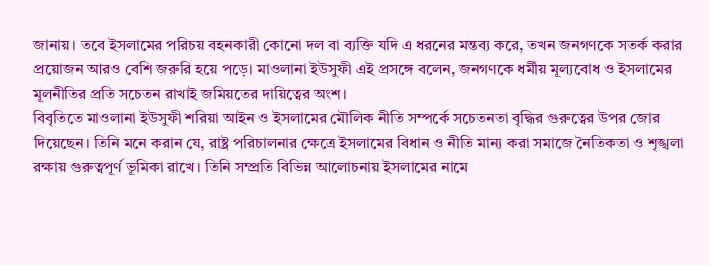জানায়। তবে ইসলামের পরিচয় বহনকারী কোনো দল বা ব্যক্তি যদি এ ধরনের মন্তব্য করে, তখন জনগণকে সতর্ক করার প্রয়োজন আরও বেশি জরুরি হয়ে পড়ে। মাওলানা ইউসুফী এই প্রসঙ্গে বলেন, জনগণকে ধর্মীয় মূল্যবোধ ও ইসলামের মূলনীতির প্রতি সচেতন রাখাই জমিয়তের দায়িত্বের অংশ।
বিবৃতিতে মাওলানা ইউসুফী শরিয়া আইন ও ইসলামের মৌলিক নীতি সম্পর্কে সচেতনতা বৃদ্ধির গুরুত্বের উপর জোর দিয়েছেন। তিনি মনে করান যে, রাষ্ট্র পরিচালনার ক্ষেত্রে ইসলামের বিধান ও নীতি মান্য করা সমাজে নৈতিকতা ও শৃঙ্খলা রক্ষায় গুরুত্বপূর্ণ ভূমিকা রাখে। তিনি সম্প্রতি বিভিন্ন আলোচনায় ইসলামের নামে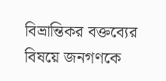বিভ্রান্তিকর বক্তব্যের বিষয়ে জনগণকে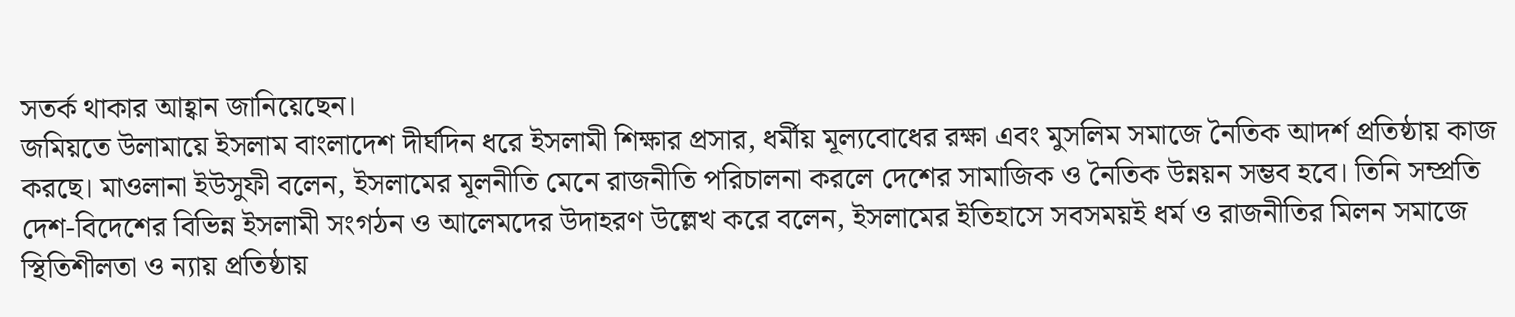সতর্ক থাকার আহ্বান জানিয়েছেন।
জমিয়তে উলামায়ে ইসলাম বাংলাদেশ দীর্ঘদিন ধরে ইসলামী শিক্ষার প্রসার, ধর্মীয় মূল্যবোধের রক্ষা এবং মুসলিম সমাজে নৈতিক আদর্শ প্রতিষ্ঠায় কাজ করছে। মাওলানা ইউসুফী বলেন, ইসলামের মূলনীতি মেনে রাজনীতি পরিচালনা করলে দেশের সামাজিক ও নৈতিক উন্নয়ন সম্ভব হবে। তিনি সম্প্রতি দেশ-বিদেশের বিভিন্ন ইসলামী সংগঠন ও আলেমদের উদাহরণ উল্লেখ করে বলেন, ইসলামের ইতিহাসে সবসময়ই ধর্ম ও রাজনীতির মিলন সমাজে স্থিতিশীলতা ও ন্যায় প্রতিষ্ঠায়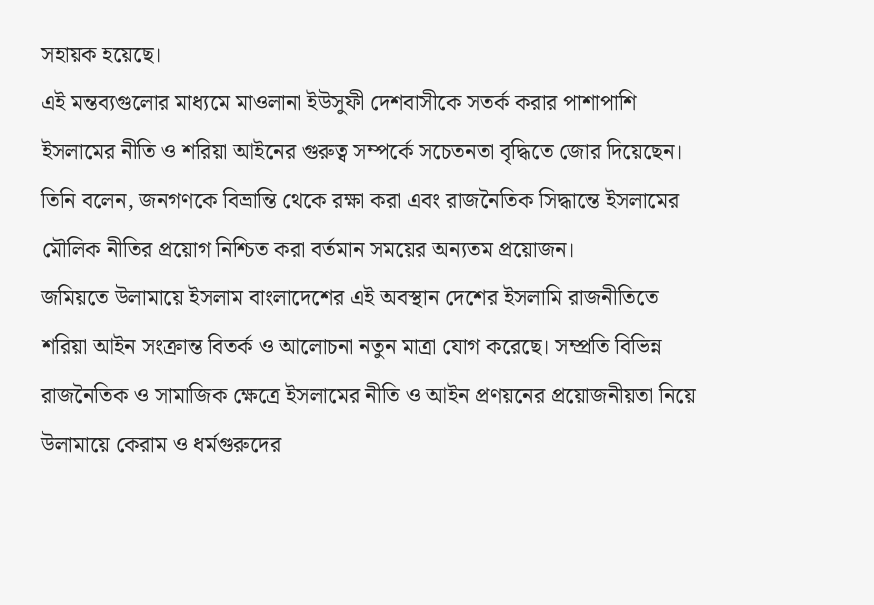সহায়ক হয়েছে।
এই মন্তব্যগুলোর মাধ্যমে মাওলানা ইউসুফী দেশবাসীকে সতর্ক করার পাশাপাশি ইসলামের নীতি ও শরিয়া আইনের গুরুত্ব সম্পর্কে সচেতনতা বৃদ্ধিতে জোর দিয়েছেন। তিনি বলেন, জনগণকে বিভ্রান্তি থেকে রক্ষা করা এবং রাজনৈতিক সিদ্ধান্তে ইসলামের মৌলিক নীতির প্রয়োগ নিশ্চিত করা বর্তমান সময়ের অন্যতম প্রয়োজন।
জমিয়তে উলামায়ে ইসলাম বাংলাদেশের এই অবস্থান দেশের ইসলামি রাজনীতিতে শরিয়া আইন সংক্রান্ত বিতর্ক ও আলোচনা নতুন মাত্রা যোগ করেছে। সম্প্রতি বিভিন্ন রাজনৈতিক ও সামাজিক ক্ষেত্রে ইসলামের নীতি ও আইন প্রণয়নের প্রয়োজনীয়তা নিয়ে উলামায়ে কেরাম ও ধর্মগুরুদের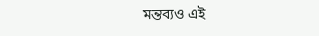মন্তব্যও এই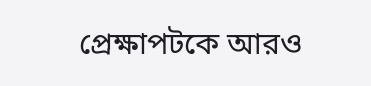প্রেক্ষাপটকে আরও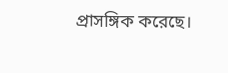প্রাসঙ্গিক করেছে।